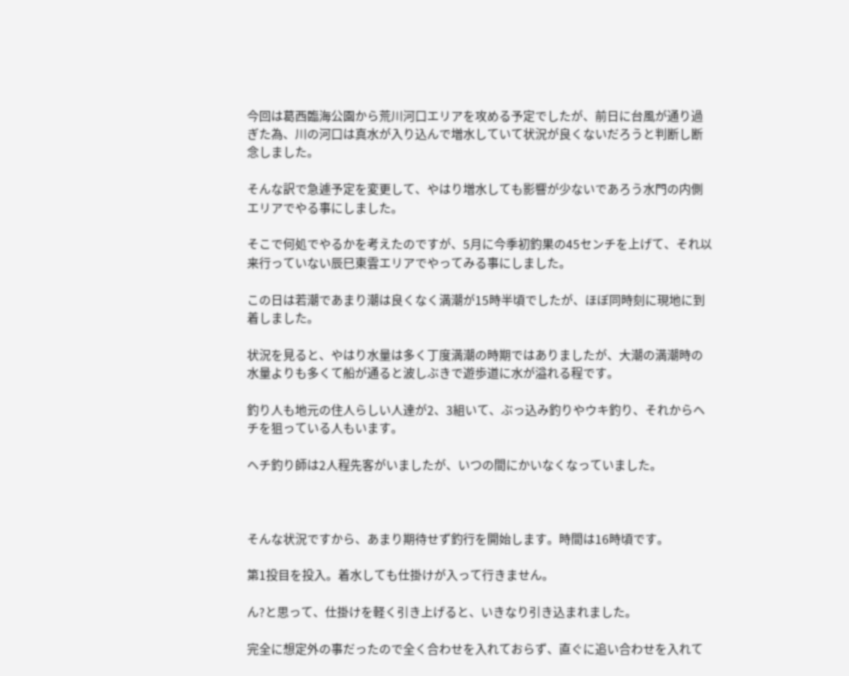今回は葛西臨海公園から荒川河口エリアを攻める予定でしたが、前日に台風が通り過ぎた為、川の河口は真水が入り込んで増水していて状況が良くないだろうと判断し断念しました。

そんな訳で急遽予定を変更して、やはり増水しても影響が少ないであろう水門の内側エリアでやる事にしました。

そこで何処でやるかを考えたのですが、5月に今季初釣果の45センチを上げて、それ以来行っていない辰巳東雲エリアでやってみる事にしました。

この日は若潮であまり潮は良くなく満潮が15時半頃でしたが、ほぼ同時刻に現地に到着しました。

状況を見ると、やはり水量は多く丁度満潮の時期ではありましたが、大潮の満潮時の水量よりも多くて船が通ると波しぶきで遊歩道に水が溢れる程です。

釣り人も地元の住人らしい人達が2、3組いて、ぶっ込み釣りやウキ釣り、それからヘチを狙っている人もいます。

ヘチ釣り師は2人程先客がいましたが、いつの間にかいなくなっていました。



そんな状況ですから、あまり期待せず釣行を開始します。時間は16時頃です。

第1投目を投入。着水しても仕掛けが入って行きません。

ん?と思って、仕掛けを軽く引き上げると、いきなり引き込まれました。

完全に想定外の事だったので全く合わせを入れておらず、直ぐに追い合わせを入れて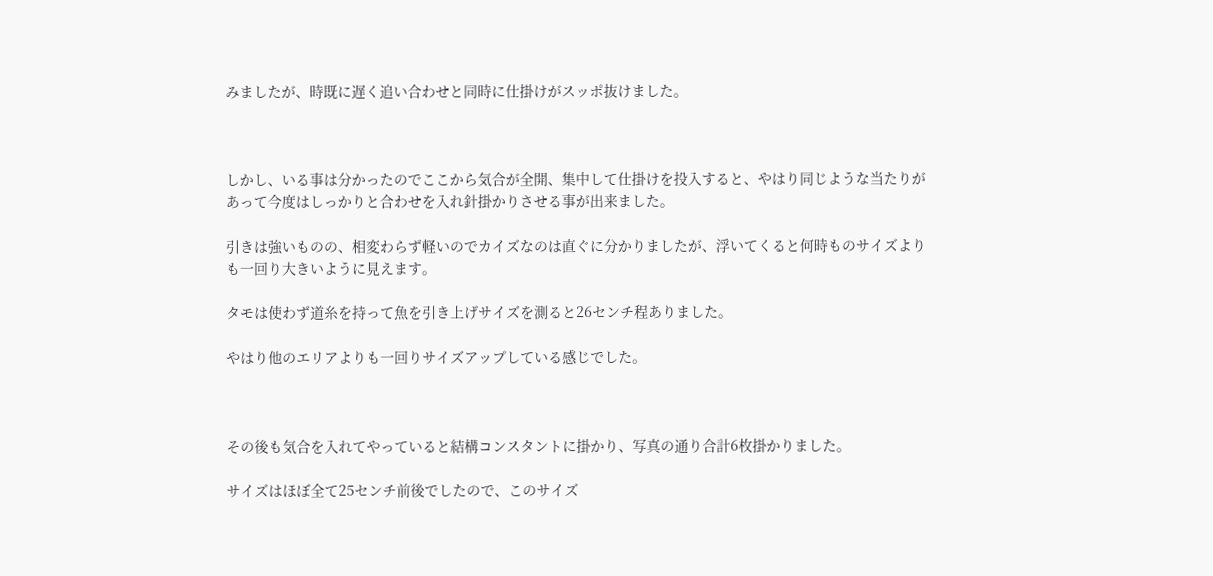みましたが、時既に遅く追い合わせと同時に仕掛けがスッポ抜けました。



しかし、いる事は分かったのでここから気合が全開、集中して仕掛けを投入すると、やはり同じような当たりがあって今度はしっかりと合わせを入れ針掛かりさせる事が出来ました。

引きは強いものの、相変わらず軽いのでカイズなのは直ぐに分かりましたが、浮いてくると何時ものサイズよりも一回り大きいように見えます。

タモは使わず道糸を持って魚を引き上げサイズを測ると26センチ程ありました。

やはり他のエリアよりも一回りサイズアップしている感じでした。



その後も気合を入れてやっていると結構コンスタントに掛かり、写真の通り合計6枚掛かりました。

サイズはほぼ全て25センチ前後でしたので、このサイズ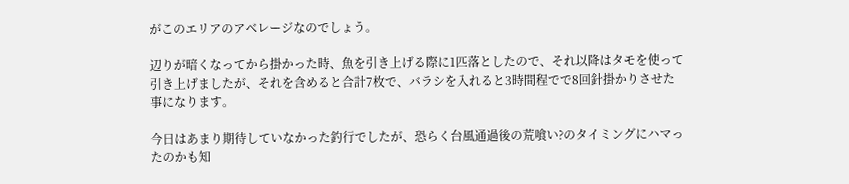がこのエリアのアベレージなのでしょう。

辺りが暗くなってから掛かった時、魚を引き上げる際に1匹落としたので、それ以降はタモを使って引き上げましたが、それを含めると合計7枚で、バラシを入れると3時間程でで8回針掛かりさせた事になります。

今日はあまり期待していなかった釣行でしたが、恐らく台風通過後の荒喰い?のタイミングにハマったのかも知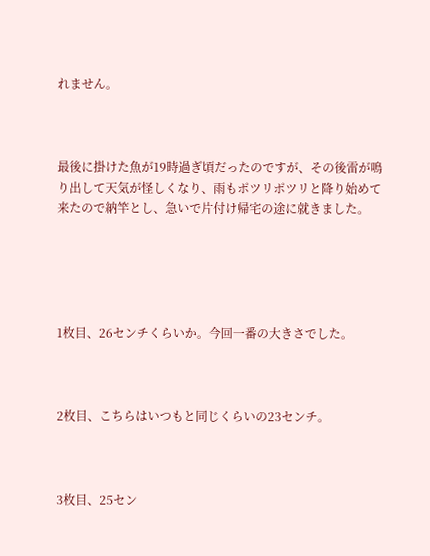れません。



最後に掛けた魚が19時過ぎ頃だったのですが、その後雷が鳴り出して天気が怪しくなり、雨もポツリポツリと降り始めて来たので納竿とし、急いで片付け帰宅の途に就きました。





1枚目、26センチくらいか。今回一番の大きさでした。



2枚目、こちらはいつもと同じくらいの23センチ。



3枚目、25セン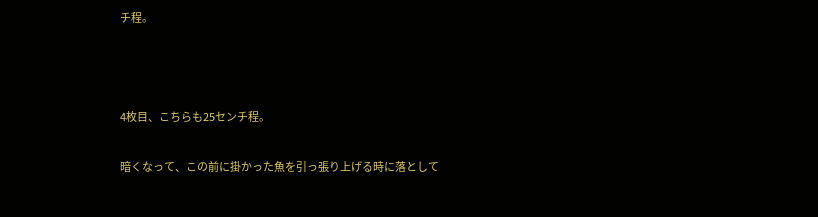チ程。



4枚目、こちらも25センチ程。

暗くなって、この前に掛かった魚を引っ張り上げる時に落として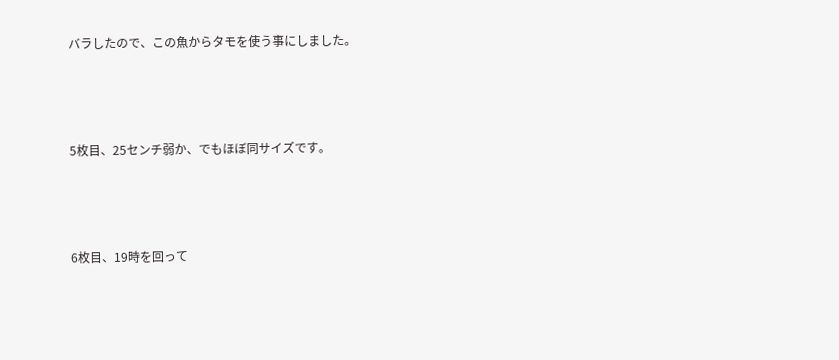バラしたので、この魚からタモを使う事にしました。



5枚目、25センチ弱か、でもほぼ同サイズです。



6枚目、19時を回って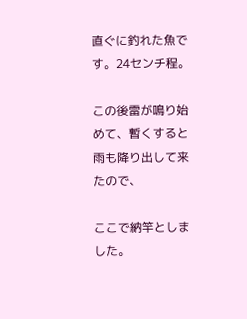直ぐに釣れた魚です。24センチ程。

この後雷が鳴り始めて、暫くすると雨も降り出して来たので、

ここで納竿としました。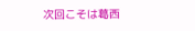次回こそは葛西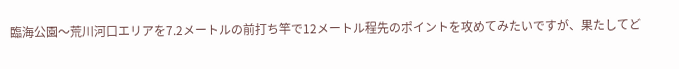臨海公園〜荒川河口エリアを7.2メートルの前打ち竿で12メートル程先のポイントを攻めてみたいですが、果たしてど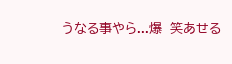うなる事やら...爆  笑あせる